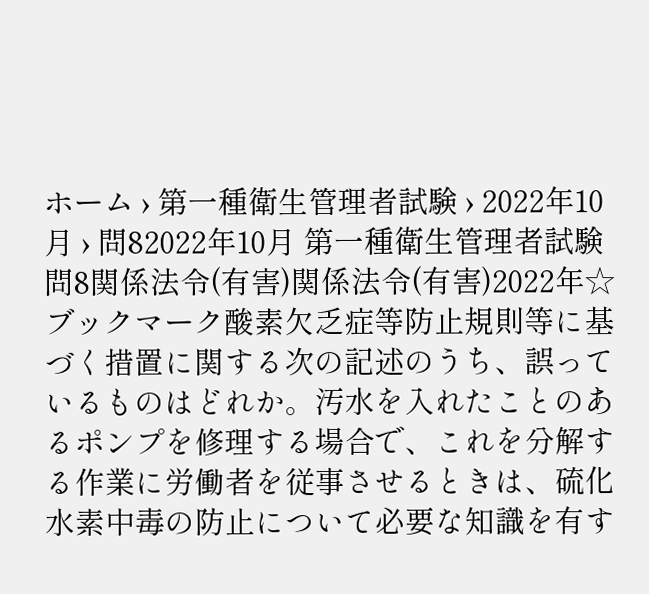ホーム › 第一種衛生管理者試験 › 2022年10月 › 問82022年10月 第一種衛生管理者試験 問8関係法令(有害)関係法令(有害)2022年☆ ブックマーク酸素欠乏症等防止規則等に基づく措置に関する次の記述のうち、誤っているものはどれか。汚水を入れたことのあるポンプを修理する場合で、これを分解する作業に労働者を従事させるときは、硫化水素中毒の防止について必要な知識を有す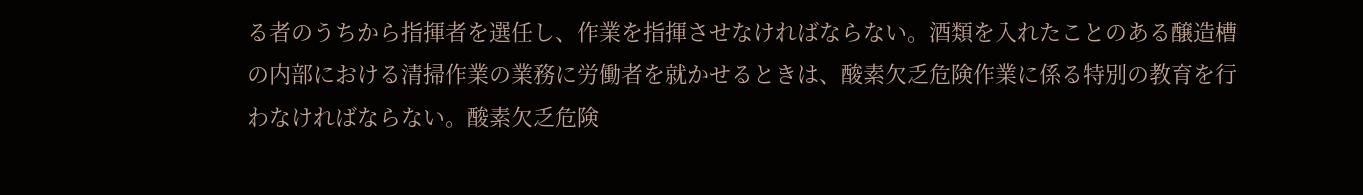る者のうちから指揮者を選任し、作業を指揮させなければならない。酒類を入れたことのある醸造槽の内部における清掃作業の業務に労働者を就かせるときは、酸素欠乏危険作業に係る特別の教育を行わなければならない。酸素欠乏危険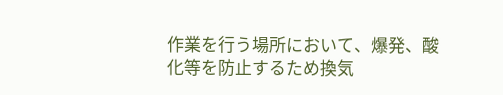作業を行う場所において、爆発、酸化等を防止するため換気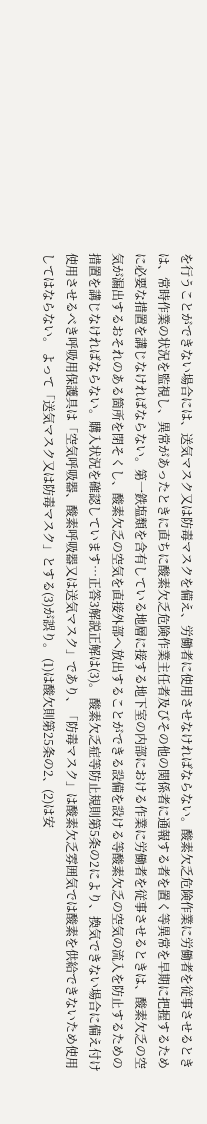を行うことができない場合には、送気マスク又は防毒マスクを備え、労働者に使用させなければならない。酸素欠乏危険作業に労働者を従事させるときは、常時作業の状況を監視し、異常があったときに直ちに酸素欠乏危険作業主任者及びその他の関係者に通報する者を置く等異常を早期に把握するために必要な措置を講じなければならない。第一鉄塩類を含有している地層に接する地下室の内部における作業に労働者を従事させるときは、酸素欠乏の空気が漏出するおそれのある箇所を閉そくし、酸素欠乏の空気を直接外部へ放出することができる設備を設ける等酸素欠乏の空気の流入を防止するための措置を講じなければならない。購入状況を確認しています…正答3解説正解は(3)。 酸素欠乏症等防止規則第5条の2により、換気できない場合に備え付け使用させるべき呼吸用保護具は「空気呼吸器、酸素呼吸器又は送気マスク」であり、「防毒マスク」は酸素欠乏雰囲気では酸素を供給できないため使用してはならない。 よって「送気マスク又は防毒マスク」とする(3)が誤り。 (1)は酸欠則第25条の2、(2)は安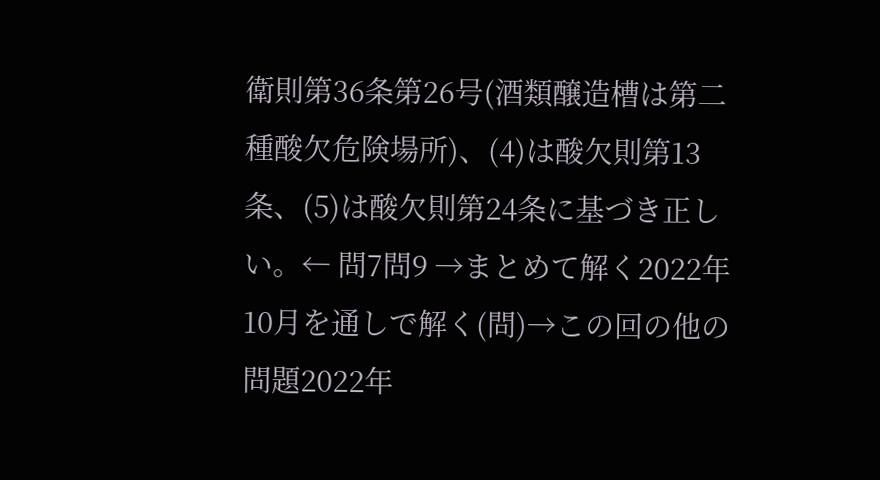衛則第36条第26号(酒類醸造槽は第二種酸欠危険場所)、(4)は酸欠則第13条、(5)は酸欠則第24条に基づき正しい。← 問7問9 →まとめて解く2022年10月を通しで解く(問)→この回の他の問題2022年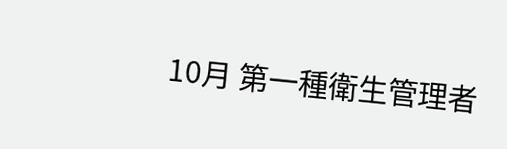10月 第一種衛生管理者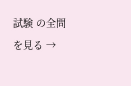試験 の全問を見る →